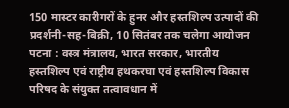150 मास्टर कारीगरों के हुनर और हस्तशिल्प उत्पादों की प्रदर्शनी-सह-बिक्री, 10 सितंबर तक चलेगा आयोजन
पटना : वस्त्र मंत्रालय, भारत सरकार, भारतीय हस्तशिल्प एवं राष्ट्रीय हथकरघा एवं हस्तशिल्प विकास परिषद के संयुक्त तत्वावधान में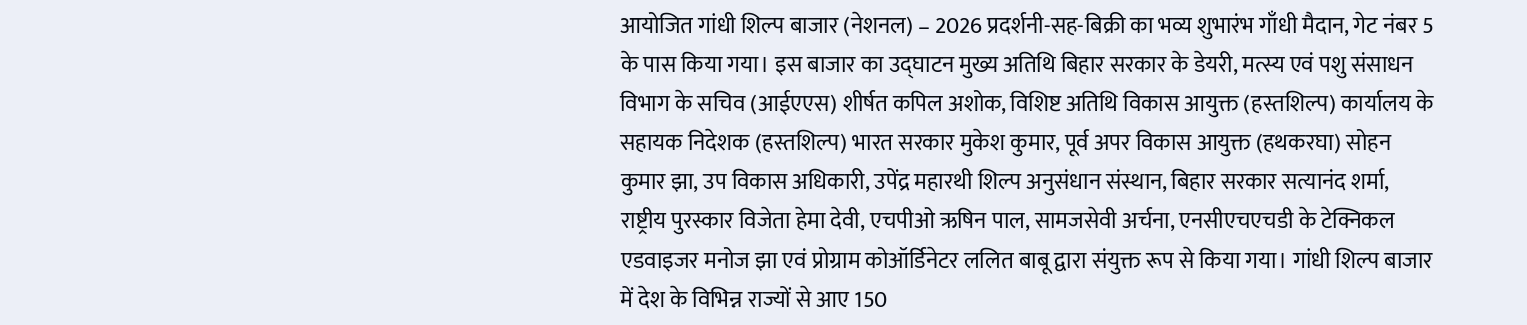आयोजित गांधी शिल्प बाजार (नेशनल) – 2026 प्रदर्शनी-सह-बिक्री का भव्य शुभारंभ गाँधी मैदान, गेट नंबर 5 के पास किया गया। इस बाजार का उद्घाटन मुख्य अतिथि बिहार सरकार के डेयरी, मत्स्य एवं पशु संसाधन विभाग के सचिव (आईएएस) शीर्षत कपिल अशोक, विशिष्ट अतिथि विकास आयुक्त (हस्तशिल्प) कार्यालय के सहायक निदेशक (हस्तशिल्प) भारत सरकार मुकेश कुमार, पूर्व अपर विकास आयुक्त (हथकरघा) सोहन कुमार झा, उप विकास अधिकारी, उपेंद्र महारथी शिल्प अनुसंधान संस्थान, बिहार सरकार सत्यानंद शर्मा, राष्ट्रीय पुरस्कार विजेता हेमा देवी, एचपीओ ऋषिन पाल, सामजसेवी अर्चना, एनसीएचएचडी के टेक्निकल एडवाइजर मनोज झा एवं प्रोग्राम कोऑर्डिनेटर ललित बाबू द्वारा संयुक्त रूप से किया गया। गांधी शिल्प बाजार में देश के विभिन्न राज्यों से आए 150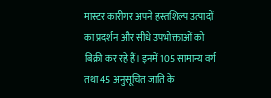मास्टर कारीगर अपने हस्तशिल्प उत्पादों का प्रदर्शन और सीधे उपभोक्ताओं को बिक्री कर रहे हैं। इनमें 105 सामान्य वर्ग तथा 45 अनुसूचित जाति के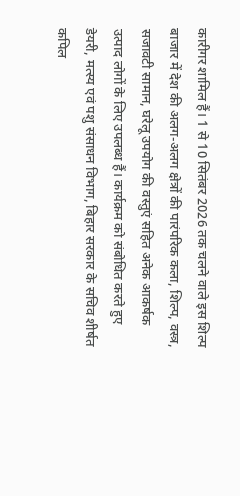कारीगर शामिल हैं। 1 से 10 सितंबर 2026 तक चलने वाले इस शिल्प बाजार में देश की अलग-अलग क्षेत्रों की पारंपरिक कला, शिल्प, वस्त्र, सजावटी सामान, घरेलू उपयोग की वस्तुएं सहित अनेक आकर्षक उत्पाद लोगों के लिए उपलब्ध हैं। कार्यक्रम को संबोधित करते हुए डेयरी, मत्स्य एवं पशु संसाधन विभाग, बिहार सरकार के सचिव शीर्षत कपिल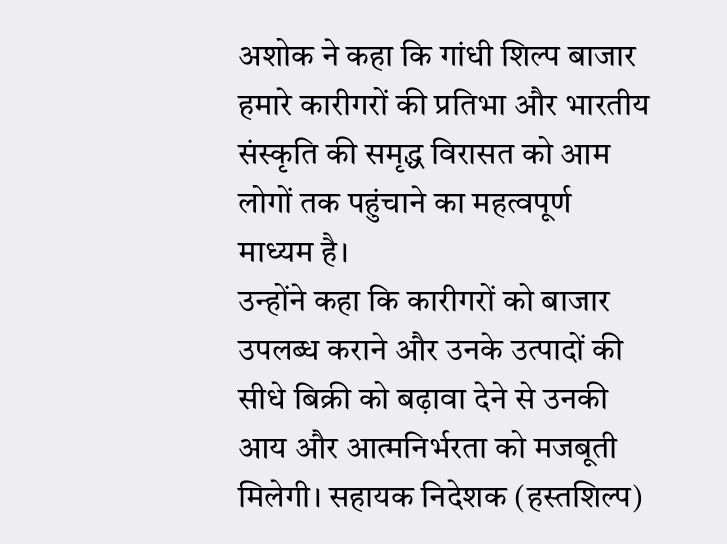अशोक ने कहा कि गांधी शिल्प बाजार हमारे कारीगरों की प्रतिभा और भारतीय संस्कृति की समृद्ध विरासत को आम लोगों तक पहुंचाने का महत्वपूर्ण माध्यम है।
उन्होंने कहा कि कारीगरों को बाजार उपलब्ध कराने और उनके उत्पादों की सीधे बिक्री को बढ़ावा देने से उनकी आय और आत्मनिर्भरता को मजबूती मिलेगी। सहायक निदेशक (हस्तशिल्प)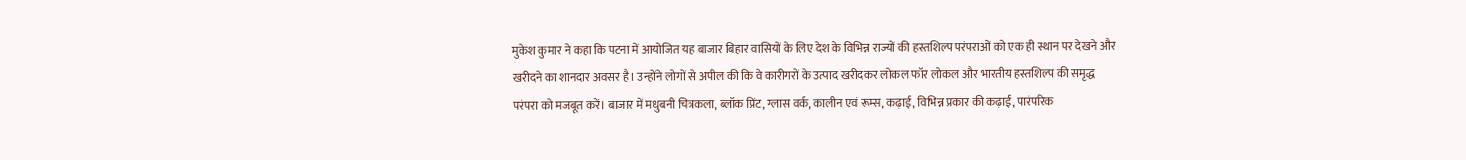मुकेश कुमार ने कहा कि पटना में आयोजित यह बाजार बिहार वासियों के लिए देश के विभिन्न राज्यों की हस्तशिल्प परंपराओं को एक ही स्थान पर देखने और खरीदने का शानदार अवसर है। उन्होंने लोगों से अपील की कि वे कारीगरों के उत्पाद खरीदकर लोकल फॉर लोकल और भारतीय हस्तशिल्प की समृद्ध परंपरा को मजबूत करें। बाजार में मधुबनी चित्रकला, ब्लॉक प्रिंट, ग्लास वर्क, कालीन एवं रूम्स, कढ़ाई, विभिन्न प्रकार की कढ़ाई, पारंपरिक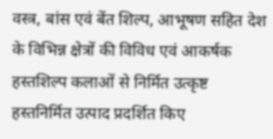वस्त्र, बांस एवं बेंत शिल्प, आभूषण सहित देश के विभिन्न क्षेत्रों की विविध एवं आकर्षक हस्तशिल्प कलाओं से निर्मित उत्कृष्ट हस्तनिर्मित उत्पाद प्रदर्शित किए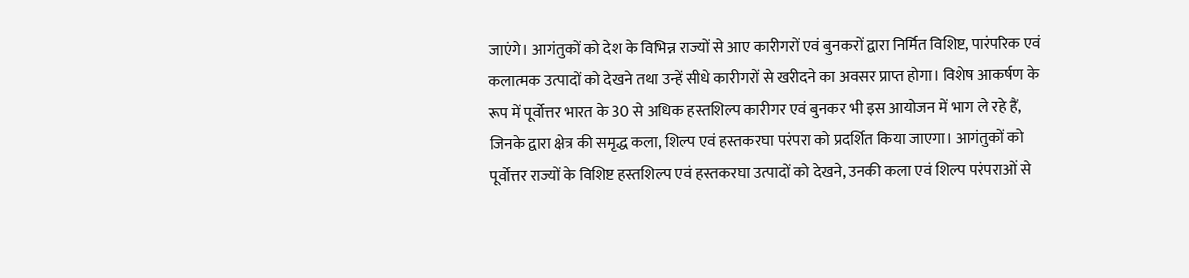जाएंगे। आगंतुकों को देश के विभिन्न राज्यों से आए कारीगरों एवं बुनकरों द्वारा निर्मित विशिष्ट, पारंपरिक एवं कलात्मक उत्पादों को देखने तथा उन्हें सीधे कारीगरों से खरीदने का अवसर प्राप्त होगा। विशेष आकर्षण के रूप में पूर्वोत्तर भारत के 30 से अधिक हस्तशिल्प कारीगर एवं बुनकर भी इस आयोजन में भाग ले रहे हैं, जिनके द्वारा क्षेत्र की समृद्ध कला, शिल्प एवं हस्तकरघा परंपरा को प्रदर्शित किया जाएगा। आगंतुकों को पूर्वोत्तर राज्यों के विशिष्ट हस्तशिल्प एवं हस्तकरघा उत्पादों को देखने, उनकी कला एवं शिल्प परंपराओं से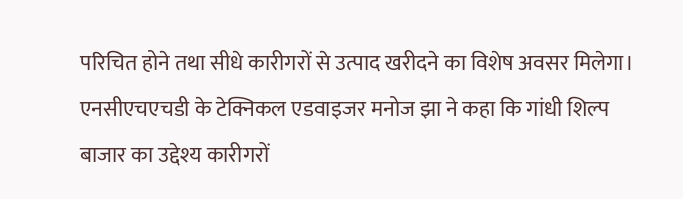परिचित होने तथा सीधे कारीगरों से उत्पाद खरीदने का विशेष अवसर मिलेगा। एनसीएचएचडी के टेक्निकल एडवाइजर मनोज झा ने कहा कि गांधी शिल्प बाजार का उद्देश्य कारीगरों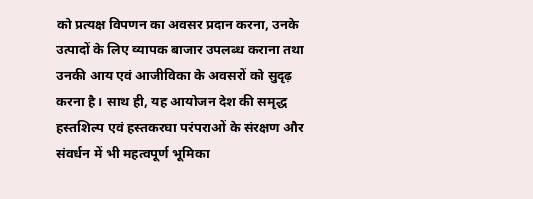को प्रत्यक्ष विपणन का अवसर प्रदान करना, उनके उत्पादों के लिए व्यापक बाजार उपलब्ध कराना तथा उनकी आय एवं आजीविका के अवसरों को सुदृढ़ करना है। साथ ही, यह आयोजन देश की समृद्ध हस्तशिल्प एवं हस्तकरघा परंपराओं के संरक्षण और संवर्धन में भी महत्वपूर्ण भूमिका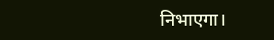निभाएगा।